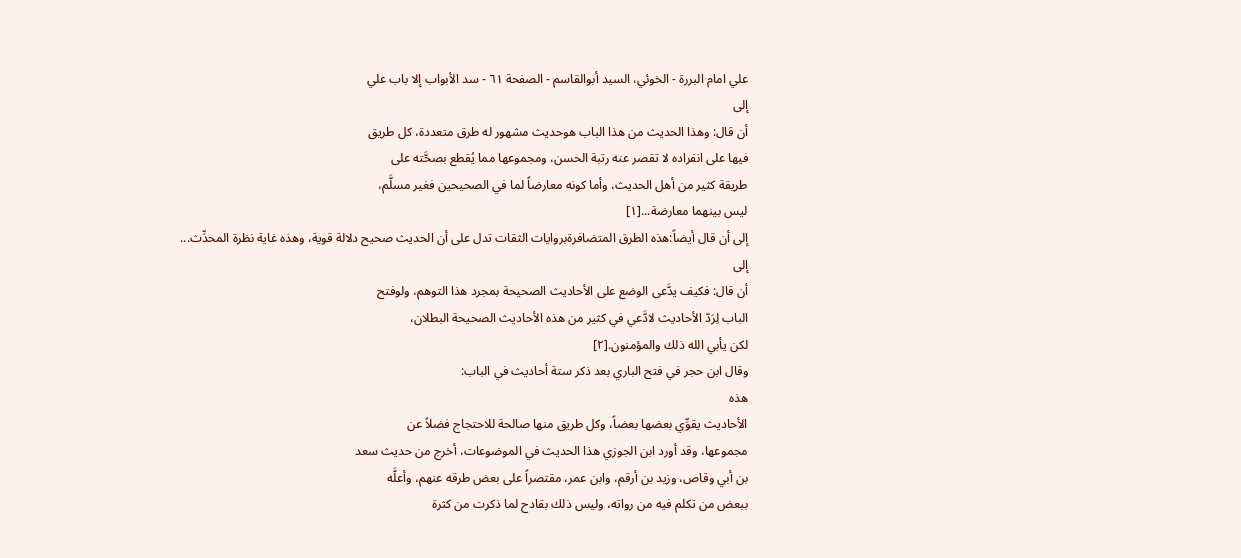علي امام البررة - الخوئي، السيد أبوالقاسم - الصفحة ٦١ - سد الأبواب إلا باب علي
إلى
أن قال: وهذا الحديث من هذا الباب هوحديث مشهور له طرق متعددة، كل طريق
فيها على انفراده لا تقصر عنه رتبة الحسن، ومجموعها مما يُقطع بصحَّته على
طريقة كثير من أهل الحديث، وأما كونه معارضاً لما في الصحيحين فغير مسلَّم،
ليس بينهما معارضة...[١]
إلى أن قال أيضاً:هذه الطرق المتضافرةبروايات الثقات تدل على أن الحديث صحيح دلالة قوية، وهذه غاية نظرة المحدِّث...
إلى
أن قال: فكيف يدَّعى الوضع على الأحاديث الصحيحة بمجرد هذا التوهم، ولوفتح
الباب لِرَدّ الأحاديث لادَّعي في كثير من هذه الأحاديث الصحيحة البطلان،
لكن يأبي الله ذلك والمؤمنون.[٢]
وقال ابن حجر في فتح الباري بعد ذكر ستة أحاديث في الباب:
هذه
الأحاديث يقوِّي بعضها بعضاً، وكل طريق منها صالحة للاحتجاج فضلاً عن
مجموعها، وقد أورد ابن الجوزي هذا الحديث في الموضوعات، أخرج من حديث سعد
بن أبي وقاص، وزيد بن أرقم، وابن عمر، مقتصراً على بعض طرقه عنهم، وأعلَّه
ببعض من تكلم فيه من رواته، وليس ذلك بقادح لما ذكرت من كثرة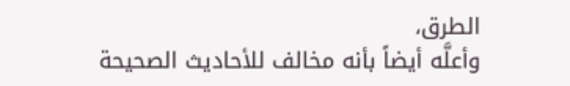الطرق،
وأعلَّه أيضاً بأنه مخالف للأحاديث الصحيحة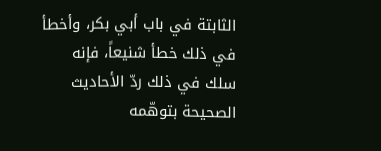الثابتة في باب أبي بكر، وأخطأ
في ذلك خطأ شنيعاً، فإنه سلك في ذلك ردّ الأحاديث الصحيحة بتوهّمه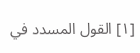[١] القول المسدد في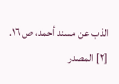الذب عن مسند أحمد، ص ١٦.
[٢] المصدر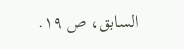السابق، ص ١٩.